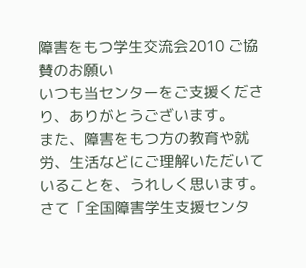障害をもつ学生交流会2010 ご協賛のお願い
いつも当センターをご支援くださり、ありがとうございます。
また、障害をもつ方の教育や就労、生活などにご理解いただいていることを、うれしく思います。
さて「全国障害学生支援センタ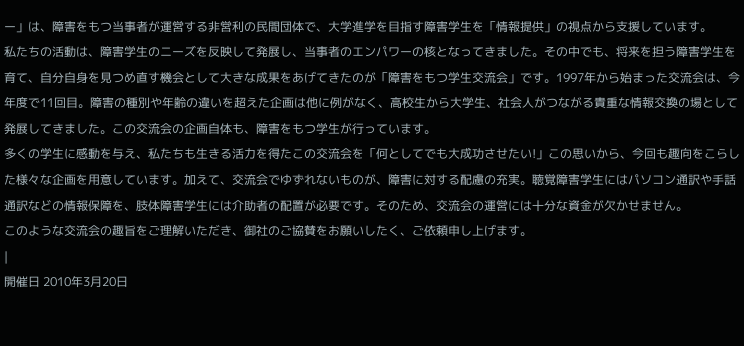ー」は、障害をもつ当事者が運営する非営利の民間団体で、大学進学を目指す障害学生を「情報提供」の視点から支援しています。
私たちの活動は、障害学生のニーズを反映して発展し、当事者のエンパワーの核となってきました。その中でも、将来を担う障害学生を育て、自分自身を見つめ直す機会として大きな成果をあげてきたのが「障害をもつ学生交流会」です。1997年から始まった交流会は、今年度で11回目。障害の種別や年齢の違いを超えた企画は他に例がなく、高校生から大学生、社会人がつながる貴重な情報交換の場として発展してきました。この交流会の企画自体も、障害をもつ学生が行っています。
多くの学生に感動を与え、私たちも生きる活力を得たこの交流会を「何としてでも大成功させたい!」この思いから、今回も趣向をこらした様々な企画を用意しています。加えて、交流会でゆずれないものが、障害に対する配慮の充実。聴覚障害学生にはパソコン通訳や手話通訳などの情報保障を、肢体障害学生には介助者の配置が必要です。そのため、交流会の運営には十分な資金が欠かせません。
このような交流会の趣旨をご理解いただき、御社のご協賛をお願いしたく、ご依頼申し上げます。
|
開催日 2010年3月20日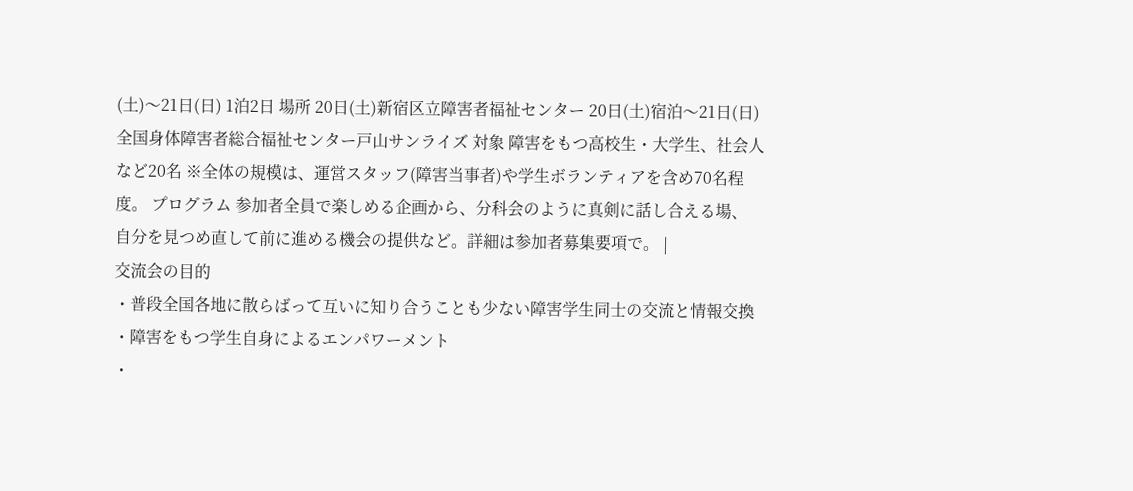(土)〜21日(日) 1泊2日 場所 20日(土)新宿区立障害者福祉センター 20日(土)宿泊〜21日(日)全国身体障害者総合福祉センター戸山サンライズ 対象 障害をもつ高校生・大学生、社会人など20名 ※全体の規模は、運営スタッフ(障害当事者)や学生ボランティアを含め70名程度。 プログラム 参加者全員で楽しめる企画から、分科会のように真剣に話し合える場、 自分を見つめ直して前に進める機会の提供など。詳細は参加者募集要項で。 |
交流会の目的
・普段全国各地に散らばって互いに知り合うことも少ない障害学生同士の交流と情報交換
・障害をもつ学生自身によるエンパワーメント
・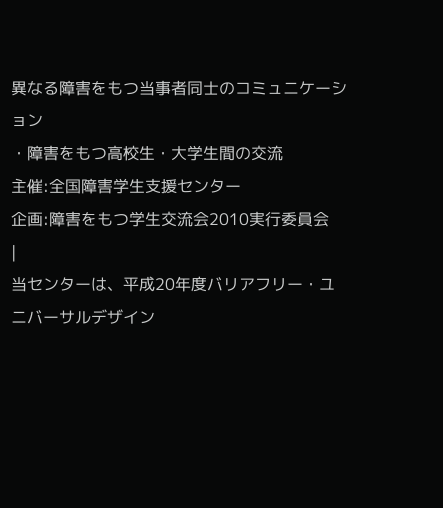異なる障害をもつ当事者同士のコミュニケーション
・障害をもつ高校生・大学生間の交流
主催:全国障害学生支援センター
企画:障害をもつ学生交流会2010実行委員会
|
当センターは、平成20年度バリアフリー・ユニバーサルデザイン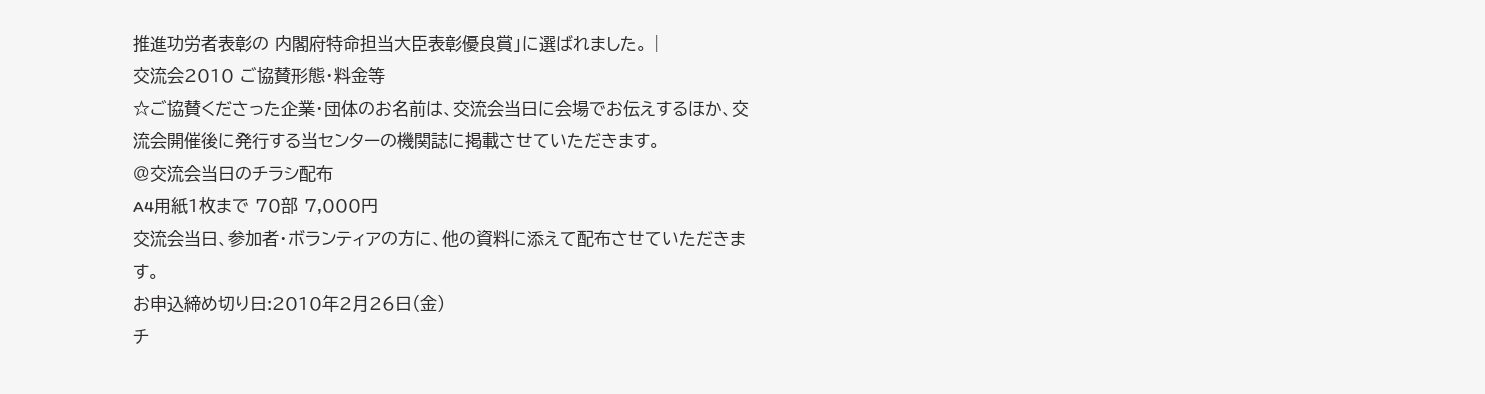推進功労者表彰の 内閣府特命担当大臣表彰優良賞」に選ばれました。 |
交流会2010 ご協賛形態・料金等
☆ご協賛くださった企業・団体のお名前は、交流会当日に会場でお伝えするほか、交流会開催後に発行する当センターの機関誌に掲載させていただきます。
@交流会当日のチラシ配布
A4用紙1枚まで 70部 7,000円
交流会当日、参加者・ボランティアの方に、他の資料に添えて配布させていただきます。
お申込締め切り日:2010年2月26日(金)
チ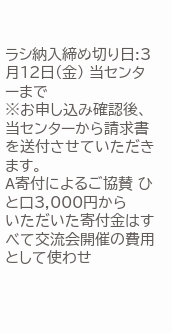ラシ納入締め切り日:3月12日(金) 当センターまで
※お申し込み確認後、当センターから請求書を送付させていただきます。
A寄付によるご協賛 ひと口3,000円から
いただいた寄付金はすべて交流会開催の費用として使わせ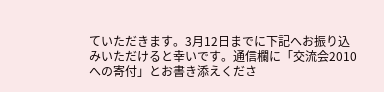ていただきます。3月12日までに下記へお振り込みいただけると幸いです。通信欄に「交流会2010への寄付」とお書き添えくださ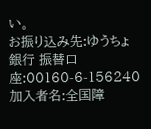い。
お振り込み先:ゆうちょ銀行 振替口座:00160-6-156240
加入者名:全国障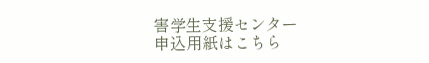害学生支援センター
申込用紙はこちら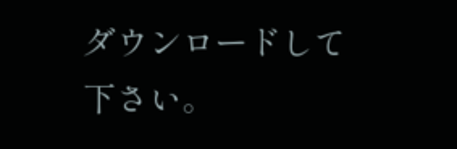ダウンロードして下さい。